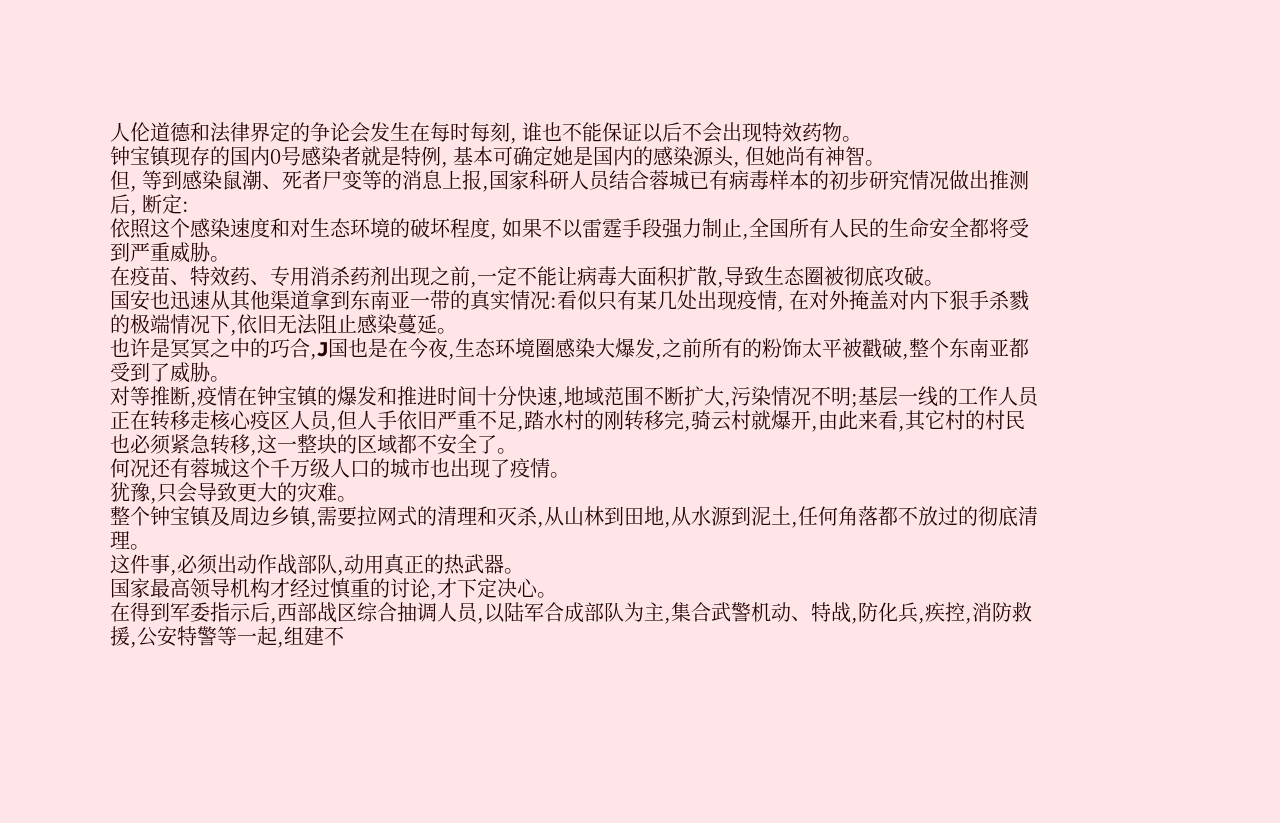人伦道德和法律界定的争论会发生在每时每刻, 谁也不能保证以后不会出现特效药物。
钟宝镇现存的国内0号感染者就是特例, 基本可确定她是国内的感染源头, 但她尚有神智。
但, 等到感染鼠潮、死者尸变等的消息上报,国家科研人员结合蓉城已有病毒样本的初步研究情况做出推测后, 断定:
依照这个感染速度和对生态环境的破坏程度, 如果不以雷霆手段强力制止,全国所有人民的生命安全都将受到严重威胁。
在疫苗、特效药、专用消杀药剂出现之前,一定不能让病毒大面积扩散,导致生态圈被彻底攻破。
国安也迅速从其他渠道拿到东南亚一带的真实情况:看似只有某几处出现疫情, 在对外掩盖对内下狠手杀戮的极端情况下,依旧无法阻止感染蔓延。
也许是冥冥之中的巧合,J国也是在今夜,生态环境圈感染大爆发,之前所有的粉饰太平被戳破,整个东南亚都受到了威胁。
对等推断,疫情在钟宝镇的爆发和推进时间十分快速,地域范围不断扩大,污染情况不明;基层一线的工作人员正在转移走核心疫区人员,但人手依旧严重不足,踏水村的刚转移完,骑云村就爆开,由此来看,其它村的村民也必须紧急转移,这一整块的区域都不安全了。
何况还有蓉城这个千万级人口的城市也出现了疫情。
犹豫,只会导致更大的灾难。
整个钟宝镇及周边乡镇,需要拉网式的清理和灭杀,从山林到田地,从水源到泥土,任何角落都不放过的彻底清理。
这件事,必须出动作战部队,动用真正的热武器。
国家最高领导机构才经过慎重的讨论,才下定决心。
在得到军委指示后,西部战区综合抽调人员,以陆军合成部队为主,集合武警机动、特战,防化兵,疾控,消防救援,公安特警等一起,组建不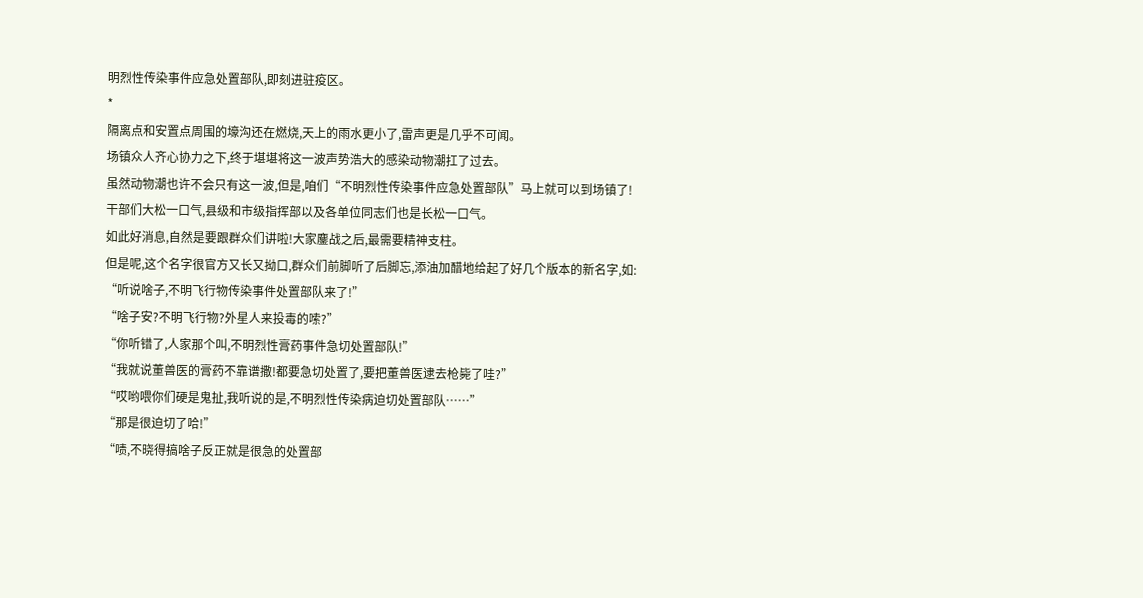明烈性传染事件应急处置部队,即刻进驻疫区。
*
隔离点和安置点周围的壕沟还在燃烧,天上的雨水更小了,雷声更是几乎不可闻。
场镇众人齐心协力之下,终于堪堪将这一波声势浩大的感染动物潮扛了过去。
虽然动物潮也许不会只有这一波,但是,咱们“不明烈性传染事件应急处置部队”马上就可以到场镇了!
干部们大松一口气,县级和市级指挥部以及各单位同志们也是长松一口气。
如此好消息,自然是要跟群众们讲啦!大家鏖战之后,最需要精神支柱。
但是呢,这个名字很官方又长又拗口,群众们前脚听了后脚忘,添油加醋地给起了好几个版本的新名字,如:
“听说啥子,不明飞行物传染事件处置部队来了!”
“啥子安?不明飞行物?外星人来投毒的嗦?”
“你听错了,人家那个叫,不明烈性膏药事件急切处置部队!”
“我就说董兽医的膏药不靠谱撒!都要急切处置了,要把董兽医逮去枪毙了哇?”
“哎哟喂你们硬是鬼扯,我听说的是,不明烈性传染病迫切处置部队……”
“那是很迫切了哈!”
“啧,不晓得搞啥子反正就是很急的处置部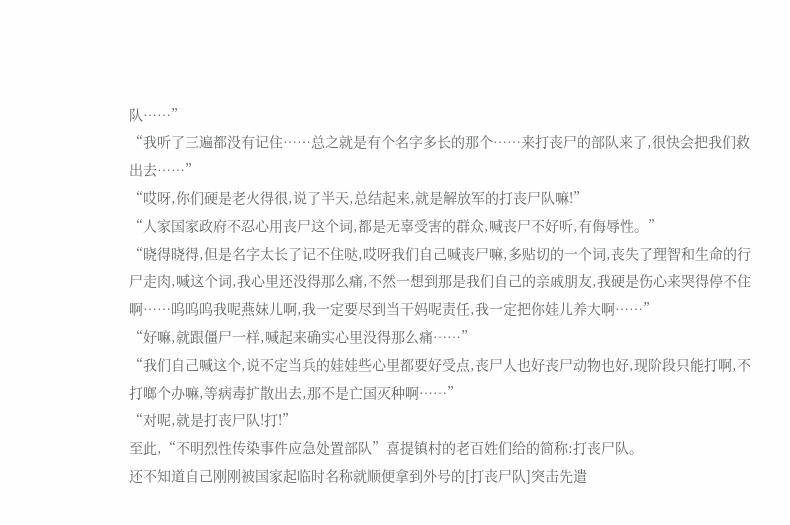队……”
“我听了三遍都没有记住……总之就是有个名字多长的那个……来打丧尸的部队来了,很快会把我们救出去……”
“哎呀,你们硬是老火得很,说了半天,总结起来,就是解放军的打丧尸队嘛!”
“人家国家政府不忍心用丧尸这个词,都是无辜受害的群众,喊丧尸不好听,有侮辱性。”
“晓得晓得,但是名字太长了记不住哒,哎呀我们自己喊丧尸嘛,多贴切的一个词,丧失了理智和生命的行尸走肉,喊这个词,我心里还没得那么痛,不然一想到那是我们自己的亲戚朋友,我硬是伤心来哭得停不住啊……呜呜呜我呢燕妹儿啊,我一定要尽到当干妈呢责任,我一定把你娃儿养大啊……”
“好嘛,就跟僵尸一样,喊起来确实心里没得那么痛……”
“我们自己喊这个,说不定当兵的娃娃些心里都要好受点,丧尸人也好丧尸动物也好,现阶段只能打啊,不打啷个办嘛,等病毒扩散出去,那不是亡国灭种啊……”
“对呢,就是打丧尸队!打!”
至此,“不明烈性传染事件应急处置部队”喜提镇村的老百姓们给的简称:打丧尸队。
还不知道自己刚刚被国家起临时名称就顺便拿到外号的[打丧尸队]突击先遣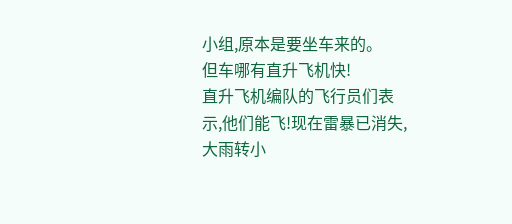小组,原本是要坐车来的。
但车哪有直升飞机快!
直升飞机编队的飞行员们表示,他们能飞!现在雷暴已消失,大雨转小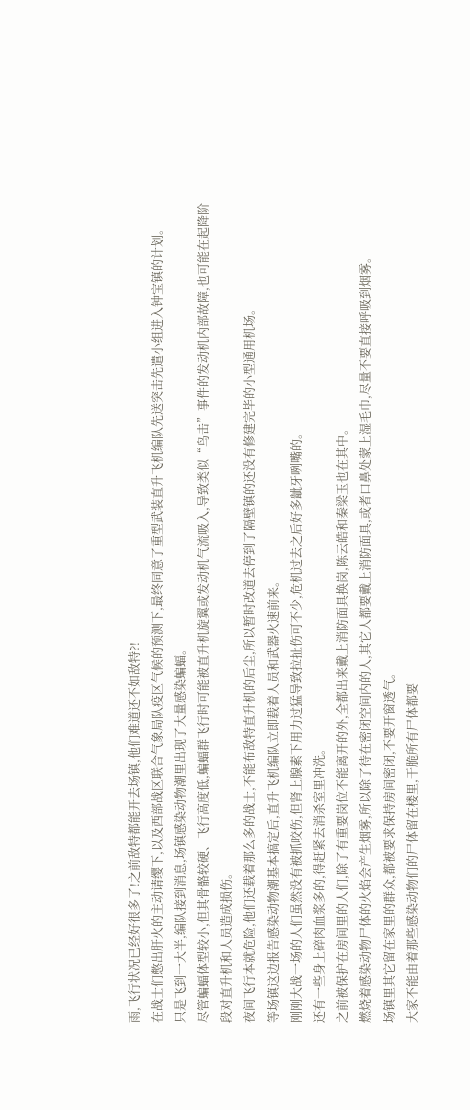雨,飞行状况已经好很多了!之前敌特都能开去场镇,他们难道还不如敌特?!
在战士们憋出肝火的主动请缨下,以及西部战区联合气象局队疫区气候的预测下,最终同意了重型武装直升飞机编队先送突击先遣小组进入钟宝镇的计划。
只是飞到一大半,编队接到消息,场镇感染动物潮里出现了大量感染蝙蝠。
尽管蝙蝠体型较小,但其骨骼较硬、飞行高度低,蝙蝠群飞行时可能被直升机旋翼或发动机气流吸入,导致类似“鸟击”事件的发动机内部故障,也可能在起降阶段对直升机和人员造成损伤。
夜间飞行本就危险,他们还载着那么多的战士,不能布敌特直升机的后尘,所以暂时改道去停到了隔壁镇的还没有修建完毕的小型通用机场。
等场镇这边报告感染动物潮基本搞定后,直升飞机编队立即载着人员和武器火速前来。
刚刚大战一场的人们虽然没有被抓咬伤,但肾上腺素下用力过猛导致拉扯伤可不少,危机过去之后好多龇牙咧嘴的。
还有一些身上碎肉血浆多的,得赶紧去消杀室里冲洗。
之前被保护在房间里的人们,除了有重要岗位不能离开的外,全都出来戴上消防面具换岗,陈云皓和秦梁玉也在其中。
燃烧着感染动物尸体的火焰会产生烟雾,所以除了待在密闭空间内的人,其它人都要戴上消防面具,或者口鼻处蒙上湿毛巾,尽量不要直接呼吸到烟雾。
场镇里其它留在家里的群众,都被要求保持房间密闭,不要开窗透气。
大家不能由着那些感染动物们的尸体留在楼里,干脆所有尸体都要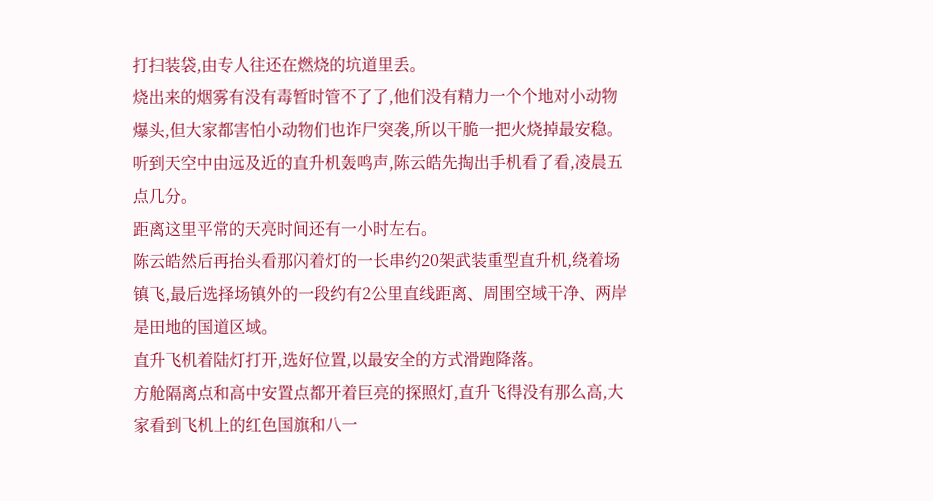打扫装袋,由专人往还在燃烧的坑道里丢。
烧出来的烟雾有没有毒暂时管不了了,他们没有精力一个个地对小动物爆头,但大家都害怕小动物们也诈尸突袭,所以干脆一把火烧掉最安稳。
听到天空中由远及近的直升机轰鸣声,陈云皓先掏出手机看了看,凌晨五点几分。
距离这里平常的天亮时间还有一小时左右。
陈云皓然后再抬头看那闪着灯的一长串约20架武装重型直升机,绕着场镇飞,最后选择场镇外的一段约有2公里直线距离、周围空域干净、两岸是田地的国道区域。
直升飞机着陆灯打开,选好位置,以最安全的方式滑跑降落。
方舱隔离点和高中安置点都开着巨亮的探照灯,直升飞得没有那么高,大家看到飞机上的红色国旗和八一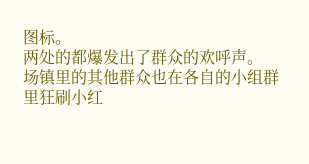图标。
两处的都爆发出了群众的欢呼声。
场镇里的其他群众也在各自的小组群里狂刷小红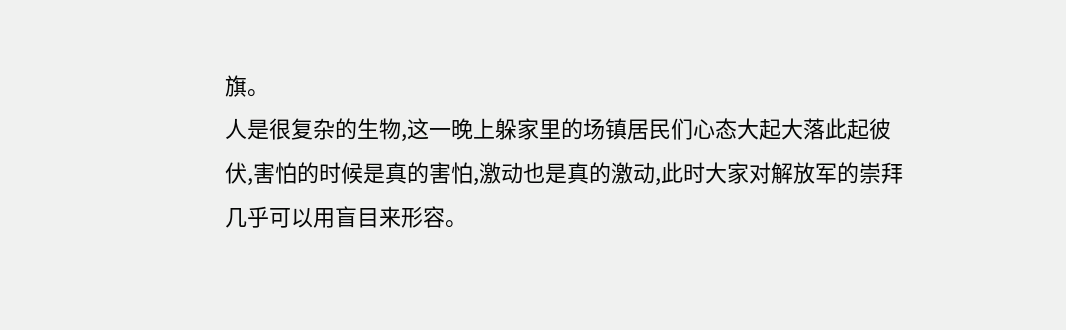旗。
人是很复杂的生物,这一晚上躲家里的场镇居民们心态大起大落此起彼伏,害怕的时候是真的害怕,激动也是真的激动,此时大家对解放军的崇拜几乎可以用盲目来形容。